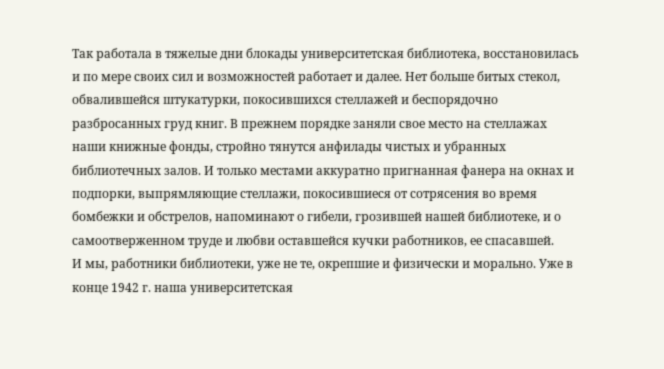Так работала в тяжелые дни блокады университетская библиотека, восстановилась и по мере своих сил и возможностей работает и далее. Нет больше битых стекол, обвалившейся штукатурки, покосившихся стеллажей и беспорядочно разбросанных груд книг. В прежнем порядке заняли свое место на стеллажах наши книжные фонды, стройно тянутся анфилады чистых и убранных библиотечных залов. И только местами аккуратно пригнанная фанера на окнах и подпорки, выпрямляющие стеллажи, покосившиеся от сотрясения во время бомбежки и обстрелов, напоминают о гибели, грозившей нашей библиотеке, и о самоотверженном труде и любви оставшейся кучки работников, ее спасавшей.
И мы, работники библиотеки, уже не те, окрепшие и физически и морально. Уже в конце 1942 г. наша университетская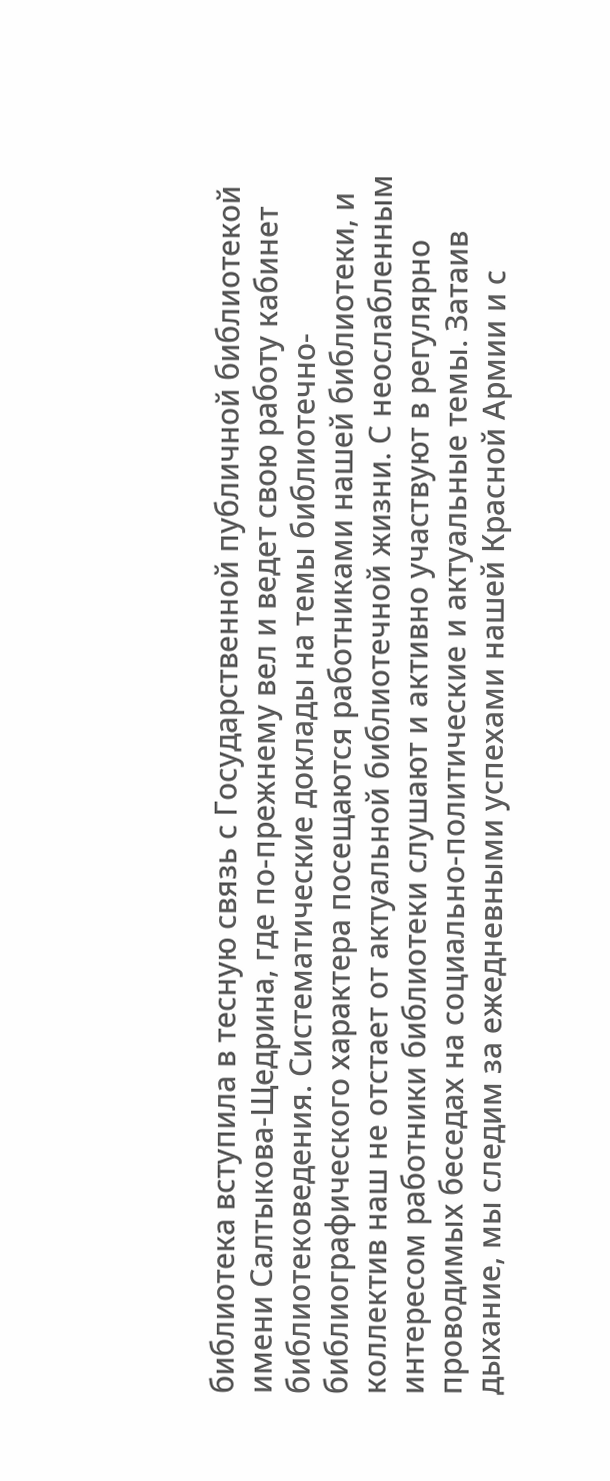библиотека вступила в тесную связь с Государственной публичной библиотекой имени Салтыкова-Щедрина, где по-прежнему вел и ведет свою работу кабинет библиотековедения. Систематические доклады на темы библиотечно-библиографического характера посещаются работниками нашей библиотеки, и коллектив наш не отстает от актуальной библиотечной жизни. С неослабленным интересом работники библиотеки слушают и активно участвуют в регулярно проводимых беседах на социально-политические и актуальные темы. Затаив дыхание, мы следим за ежедневными успехами нашей Красной Армии и с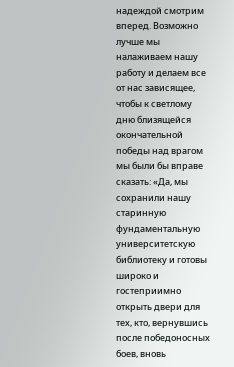надеждой смотрим вперед. Возможно лучше мы налаживаем нашу работу и делаем все от нас зависящее, чтобы к светлому дню близящейся окончательной победы над врагом мы были бы вправе сказать: «Да, мы сохранили нашу старинную фундаментальную университетскую библиотеку и готовы широко и гостеприимно открыть двери для тех, кто, вернувшись после победоносных боев, вновь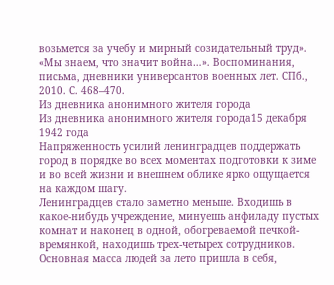возьмется за учебу и мирный созидательный труд».
«Мы знаем, что значит война…». Воспоминания, письма, дневники универсантов военных лет. СПб., 2010. С. 468–470.
Из дневника анонимного жителя города
Из дневника анонимного жителя города15 декабря 1942 года
Напряженность усилий ленинградцев поддержать город в порядке во всех моментах подготовки к зиме и во всей жизни и внешнем облике ярко ощущается на каждом шагу.
Ленинградцев стало заметно меньше. Входишь в какое-нибудь учреждение, минуешь анфиладу пустых комнат и наконец в одной, обогреваемой печкой-времянкой, находишь трех-четырех сотрудников.
Основная масса людей за лето пришла в себя,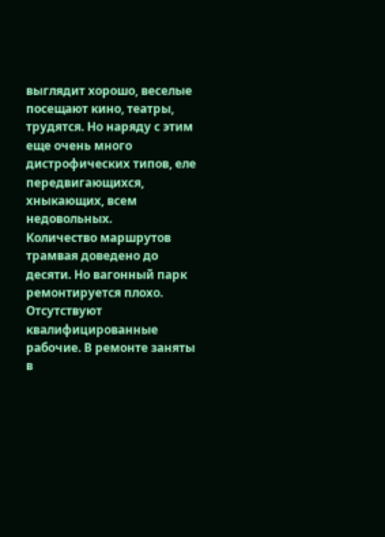выглядит хорошо, веселые посещают кино, театры, трудятся. Но наряду с этим еще очень много дистрофических типов, еле передвигающихся, хныкающих, всем недовольных.
Количество маршрутов трамвая доведено до десяти. Но вагонный парк ремонтируется плохо. Отсутствуют квалифицированные рабочие. В ремонте заняты в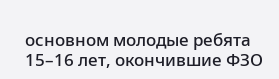основном молодые ребята 15–16 лет, окончившие ФЗО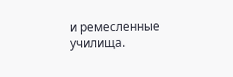и ремесленные училища.